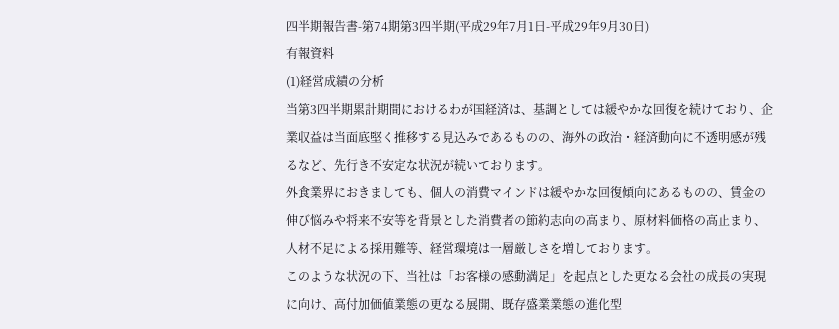四半期報告書-第74期第3四半期(平成29年7月1日-平成29年9月30日)
有報資料
(1)経営成績の分析
当第3四半期累計期間におけるわが国経済は、基調としては緩やかな回復を続けており、企業収益は当面底堅く推移する見込みであるものの、海外の政治・経済動向に不透明感が残るなど、先行き不安定な状況が続いております。
外食業界におきましても、個人の消費マインドは緩やかな回復傾向にあるものの、賃金の伸び悩みや将来不安等を背景とした消費者の節約志向の高まり、原材料価格の高止まり、人材不足による採用難等、経営環境は一層厳しさを増しております。
このような状況の下、当社は「お客様の感動満足」を起点とした更なる会社の成長の実現に向け、高付加価値業態の更なる展開、既存盛業業態の進化型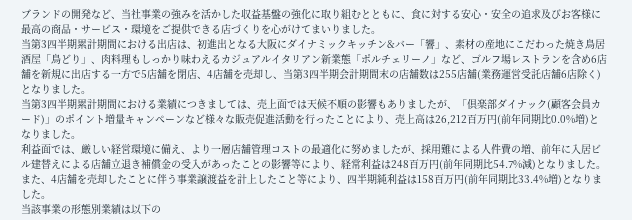ブランドの開発など、当社事業の強みを活かした収益基盤の強化に取り組むとともに、食に対する安心・安全の追求及びお客様に最高の商品・サービス・環境をご提供できる店づくりを心がけてまいりました。
当第3四半期累計期間における出店は、初進出となる大阪にダイナミックキッチン&バー「響」、素材の産地にこだわった焼き鳥居酒屋「鳥どり」、肉料理もしっかり味わえるカジュアルイタリアン新業態「ポルチェリーノ」など、ゴルフ場レストランを含め6店舗を新規に出店する一方で5店舗を閉店、4店舗を売却し、当第3四半期会計期間末の店舗数は255店舗(業務運営受託店舗6店除く)となりました。
当第3四半期累計期間における業績につきましては、売上面では天候不順の影響もありましたが、「倶楽部ダイナック(顧客会員カード)」のポイント増量キャンペーンなど様々な販売促進活動を行ったことにより、売上高は26,212百万円(前年同期比0.0%増)となりました。
利益面では、厳しい経営環境に備え、より一層店舗管理コストの最適化に努めましたが、採用難による人件費の増、前年に入居ビル建替えによる店舗立退き補償金の受入があったことの影響等により、経常利益は248百万円(前年同期比54.7%減)となりました。また、4店舗を売却したことに伴う事業譲渡益を計上したこと等により、四半期純利益は158百万円(前年同期比33.4%増)となりました。
当該事業の形態別業績は以下の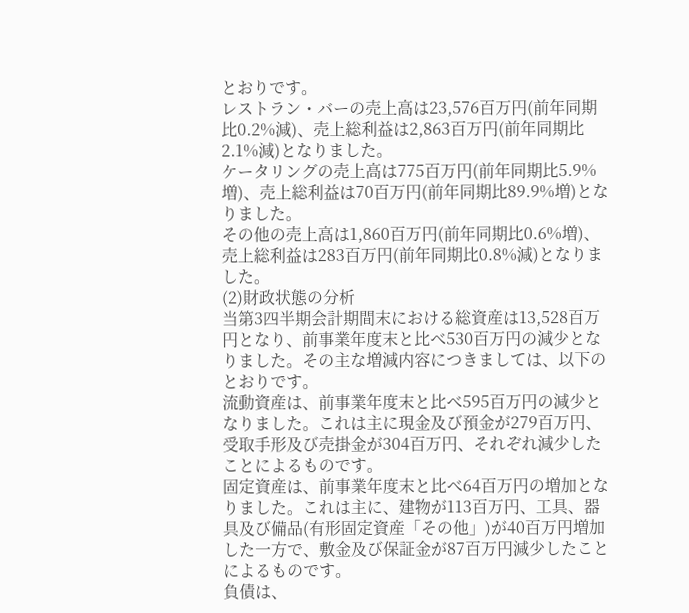とおりです。
レストラン・バーの売上高は23,576百万円(前年同期比0.2%減)、売上総利益は2,863百万円(前年同期比2.1%減)となりました。
ケータリングの売上高は775百万円(前年同期比5.9%増)、売上総利益は70百万円(前年同期比89.9%増)となりました。
その他の売上高は1,860百万円(前年同期比0.6%増)、売上総利益は283百万円(前年同期比0.8%減)となりました。
(2)財政状態の分析
当第3四半期会計期間末における総資産は13,528百万円となり、前事業年度末と比べ530百万円の減少となりました。その主な増減内容につきましては、以下のとおりです。
流動資産は、前事業年度末と比べ595百万円の減少となりました。これは主に現金及び預金が279百万円、受取手形及び売掛金が304百万円、それぞれ減少したことによるものです。
固定資産は、前事業年度末と比べ64百万円の増加となりました。これは主に、建物が113百万円、工具、器具及び備品(有形固定資産「その他」)が40百万円増加した一方で、敷金及び保証金が87百万円減少したことによるものです。
負債は、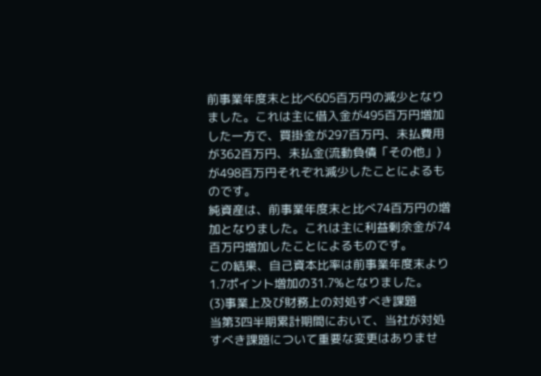前事業年度末と比べ605百万円の減少となりました。これは主に借入金が495百万円増加した一方で、買掛金が297百万円、未払費用が362百万円、未払金(流動負債「その他」)が498百万円それぞれ減少したことによるものです。
純資産は、前事業年度末と比べ74百万円の増加となりました。これは主に利益剰余金が74百万円増加したことによるものです。
この結果、自己資本比率は前事業年度末より1.7ポイント増加の31.7%となりました。
(3)事業上及び財務上の対処すべき課題
当第3四半期累計期間において、当社が対処すべき課題について重要な変更はありませ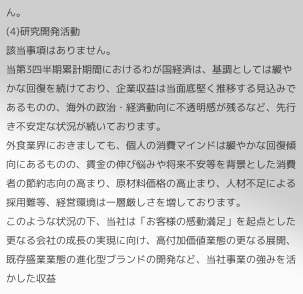ん。
(4)研究開発活動
該当事項はありません。
当第3四半期累計期間におけるわが国経済は、基調としては緩やかな回復を続けており、企業収益は当面底堅く推移する見込みであるものの、海外の政治・経済動向に不透明感が残るなど、先行き不安定な状況が続いております。
外食業界におきましても、個人の消費マインドは緩やかな回復傾向にあるものの、賃金の伸び悩みや将来不安等を背景とした消費者の節約志向の高まり、原材料価格の高止まり、人材不足による採用難等、経営環境は一層厳しさを増しております。
このような状況の下、当社は「お客様の感動満足」を起点とした更なる会社の成長の実現に向け、高付加価値業態の更なる展開、既存盛業業態の進化型ブランドの開発など、当社事業の強みを活かした収益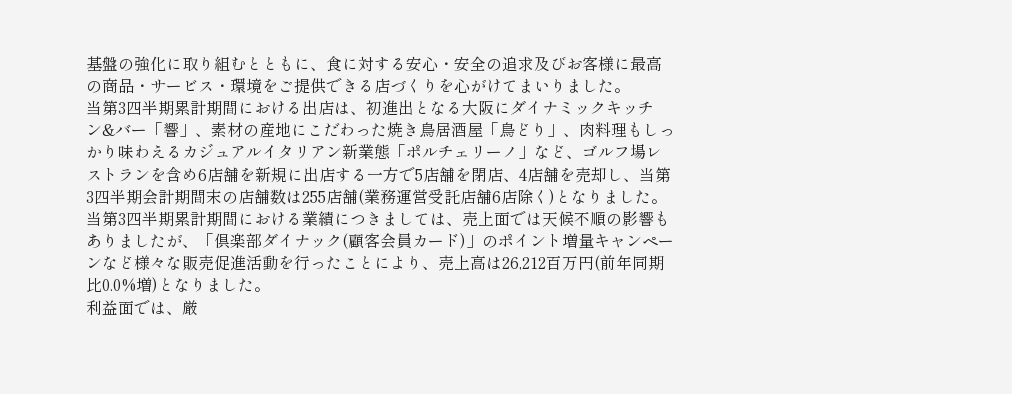基盤の強化に取り組むとともに、食に対する安心・安全の追求及びお客様に最高の商品・サービス・環境をご提供できる店づくりを心がけてまいりました。
当第3四半期累計期間における出店は、初進出となる大阪にダイナミックキッチン&バー「響」、素材の産地にこだわった焼き鳥居酒屋「鳥どり」、肉料理もしっかり味わえるカジュアルイタリアン新業態「ポルチェリーノ」など、ゴルフ場レストランを含め6店舗を新規に出店する一方で5店舗を閉店、4店舗を売却し、当第3四半期会計期間末の店舗数は255店舗(業務運営受託店舗6店除く)となりました。
当第3四半期累計期間における業績につきましては、売上面では天候不順の影響もありましたが、「倶楽部ダイナック(顧客会員カード)」のポイント増量キャンペーンなど様々な販売促進活動を行ったことにより、売上高は26,212百万円(前年同期比0.0%増)となりました。
利益面では、厳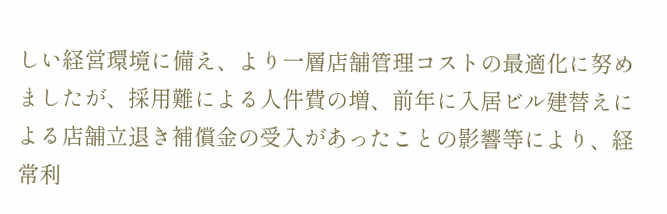しい経営環境に備え、より一層店舗管理コストの最適化に努めましたが、採用難による人件費の増、前年に入居ビル建替えによる店舗立退き補償金の受入があったことの影響等により、経常利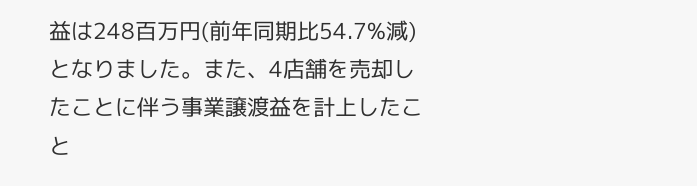益は248百万円(前年同期比54.7%減)となりました。また、4店舗を売却したことに伴う事業譲渡益を計上したこと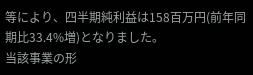等により、四半期純利益は158百万円(前年同期比33.4%増)となりました。
当該事業の形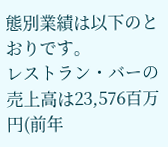態別業績は以下のとおりです。
レストラン・バーの売上高は23,576百万円(前年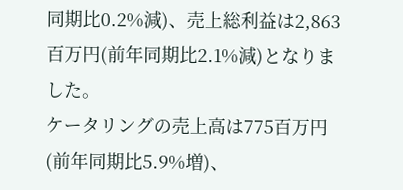同期比0.2%減)、売上総利益は2,863百万円(前年同期比2.1%減)となりました。
ケータリングの売上高は775百万円(前年同期比5.9%増)、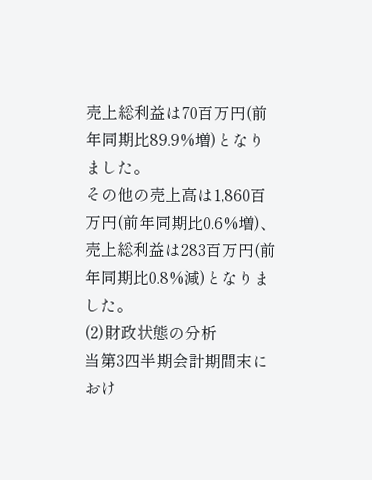売上総利益は70百万円(前年同期比89.9%増)となりました。
その他の売上高は1,860百万円(前年同期比0.6%増)、売上総利益は283百万円(前年同期比0.8%減)となりました。
(2)財政状態の分析
当第3四半期会計期間末におけ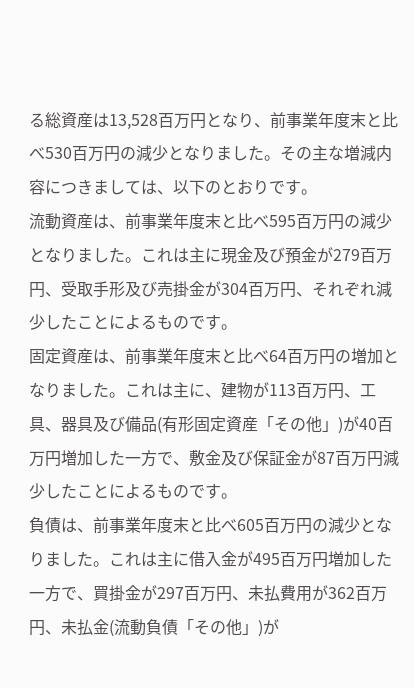る総資産は13,528百万円となり、前事業年度末と比べ530百万円の減少となりました。その主な増減内容につきましては、以下のとおりです。
流動資産は、前事業年度末と比べ595百万円の減少となりました。これは主に現金及び預金が279百万円、受取手形及び売掛金が304百万円、それぞれ減少したことによるものです。
固定資産は、前事業年度末と比べ64百万円の増加となりました。これは主に、建物が113百万円、工具、器具及び備品(有形固定資産「その他」)が40百万円増加した一方で、敷金及び保証金が87百万円減少したことによるものです。
負債は、前事業年度末と比べ605百万円の減少となりました。これは主に借入金が495百万円増加した一方で、買掛金が297百万円、未払費用が362百万円、未払金(流動負債「その他」)が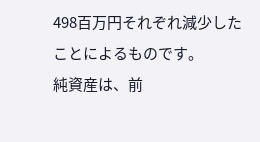498百万円それぞれ減少したことによるものです。
純資産は、前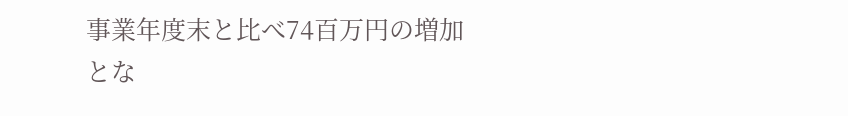事業年度末と比べ74百万円の増加とな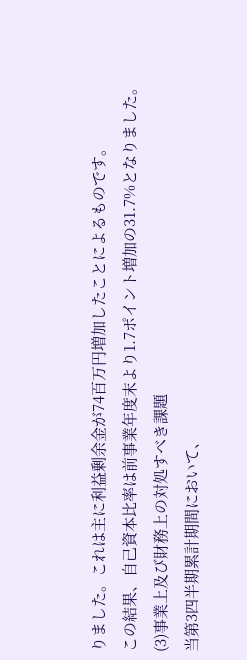りました。これは主に利益剰余金が74百万円増加したことによるものです。
この結果、自己資本比率は前事業年度末より1.7ポイント増加の31.7%となりました。
(3)事業上及び財務上の対処すべき課題
当第3四半期累計期間において、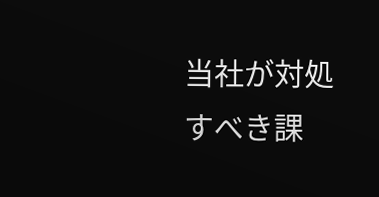当社が対処すべき課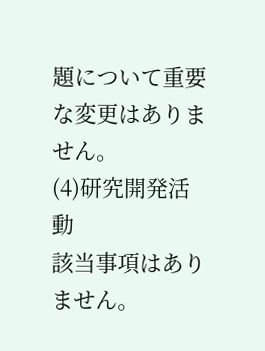題について重要な変更はありません。
(4)研究開発活動
該当事項はありません。